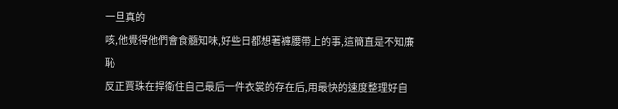一旦真的
咳,他覺得他們會食髓知味,好些日都想著褲腰帶上的事,這簡直是不知廉恥
反正賈珠在捍衛住自己最后一件衣裳的存在后,用最快的速度整理好自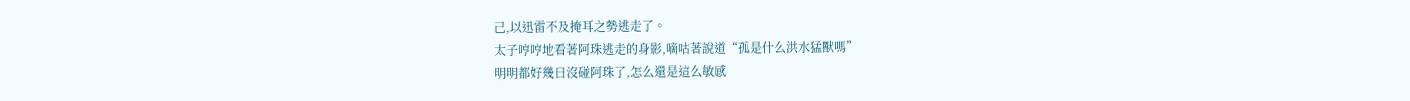己,以迅雷不及掩耳之勢逃走了。
太子哼哼地看著阿珠逃走的身影,嘀咕著說道“孤是什么洪水猛獸嗎”
明明都好幾日沒碰阿珠了,怎么還是這么敏感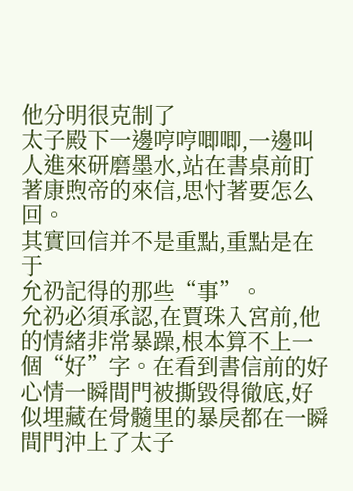他分明很克制了
太子殿下一邊哼哼唧唧,一邊叫人進來研磨墨水,站在書桌前盯著康煦帝的來信,思忖著要怎么回。
其實回信并不是重點,重點是在于
允礽記得的那些“事”。
允礽必須承認,在賈珠入宮前,他的情緒非常暴躁,根本算不上一個“好”字。在看到書信前的好心情一瞬間門被撕毀得徹底,好似埋藏在骨髓里的暴戾都在一瞬間門沖上了太子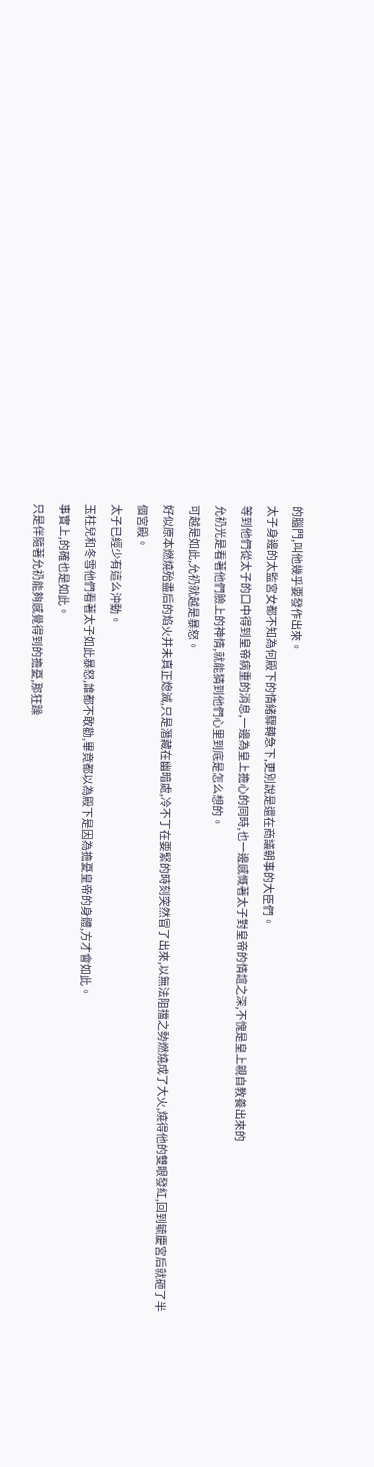的腦門,叫他幾乎要發作出來。
太子身邊的太監宮女都不知為何殿下的情緒驟轉急下,更別說是還在商議朝事的大臣們。
等到他們從太子的口中得到皇帝病重的消息,一邊為皇上擔心的同時,也一邊感慨著太子對皇帝的情誼之深,不愧是皇上親自教養出來的
允礽光是看著他們臉上的神情,就能猜到他們心里到底是怎么想的。
可越是如此,允礽就越是暴怒。
好似原本燃燒殆盡后的焰火并未真正熄滅,只是潛藏在幽暗處,冷不丁在要緊的時刻突然冒了出來,以無法阻擋之勢燃燒成了大火,燒得他的雙眼發紅,回到毓慶宮后就砸了半個宮殿。
太子已經少有這么沖動。
玉柱兒和冬雪他們看著太子如此暴怒,誰都不敢勸,畢竟都以為殿下是因為擔憂皇帝的身體,方才會如此。
事實上,的確也是如此。
只是伴隨著允礽能夠感覺得到的擔憂,那狂躁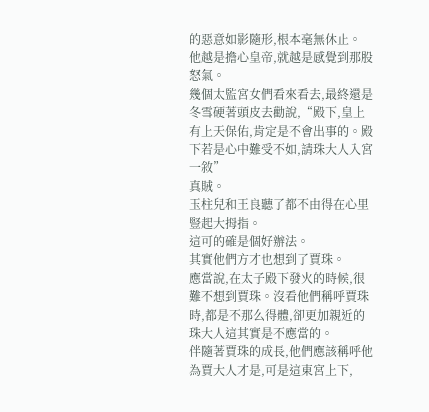的惡意如影隨形,根本毫無休止。
他越是擔心皇帝,就越是感覺到那股怒氣。
幾個太監宮女們看來看去,最終還是冬雪硬著頭皮去勸說,“殿下,皇上有上天保佑,肯定是不會出事的。殿下若是心中難受不如,請珠大人入宮一敘”
真賊。
玉柱兒和王良聽了都不由得在心里豎起大拇指。
這可的確是個好辦法。
其實他們方才也想到了賈珠。
應當說,在太子殿下發火的時候,很難不想到賈珠。沒看他們稱呼賈珠時,都是不那么得體,卻更加親近的珠大人這其實是不應當的。
伴隨著賈珠的成長,他們應該稱呼他為賈大人才是,可是這東宮上下,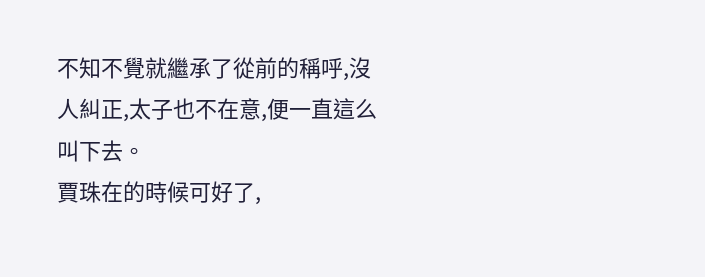不知不覺就繼承了從前的稱呼,沒人糾正,太子也不在意,便一直這么叫下去。
賈珠在的時候可好了,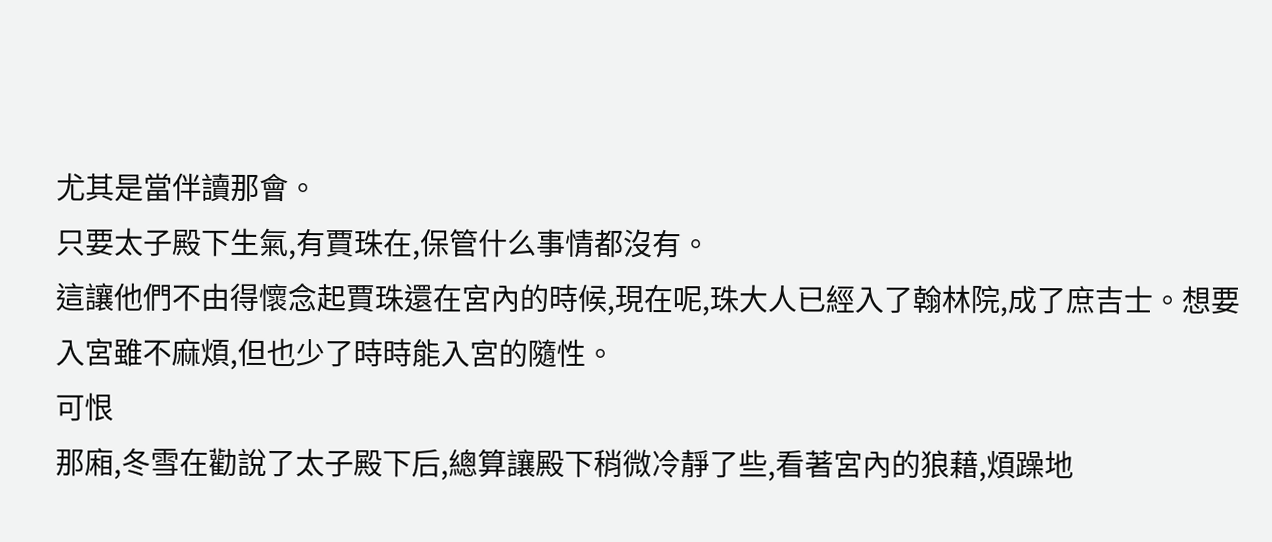尤其是當伴讀那會。
只要太子殿下生氣,有賈珠在,保管什么事情都沒有。
這讓他們不由得懷念起賈珠還在宮內的時候,現在呢,珠大人已經入了翰林院,成了庶吉士。想要入宮雖不麻煩,但也少了時時能入宮的隨性。
可恨
那廂,冬雪在勸說了太子殿下后,總算讓殿下稍微冷靜了些,看著宮內的狼藉,煩躁地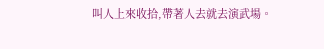叫人上來收拾,帶著人去就去演武場。